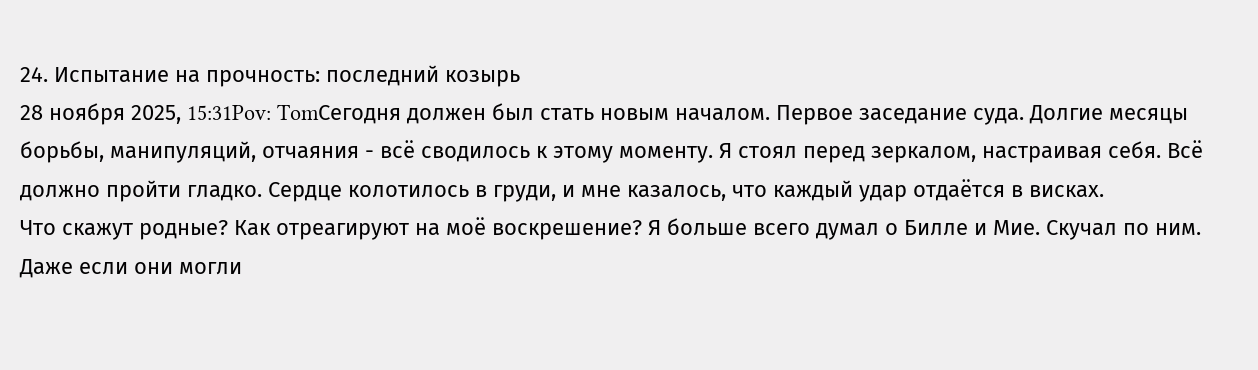24. Испытание на прочность: последний козырь
28 ноября 2025, 15:31Pov: TomСегодня должен был стать новым началом. Первое заседание суда. Долгие месяцы борьбы, манипуляций, отчаяния - всё сводилось к этому моменту. Я стоял перед зеркалом, настраивая себя. Всё должно пройти гладко. Сердце колотилось в груди, и мне казалось, что каждый удар отдаётся в висках.
Что скажут родные? Как отреагируют на моё воскрешение? Я больше всего думал о Билле и Мие. Скучал по ним. Даже если они могли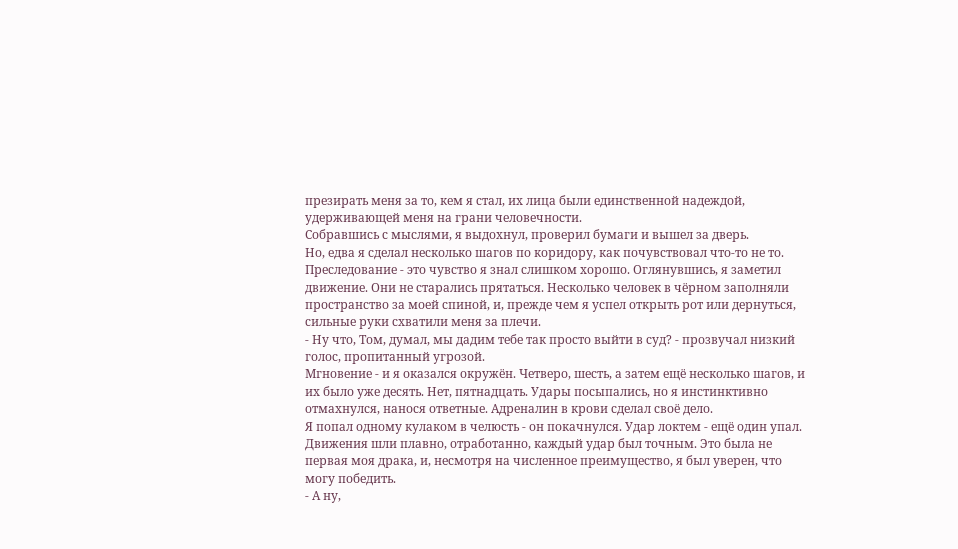презирать меня за то, кем я стал, их лица были единственной надеждой, удерживающей меня на грани человечности.
Собравшись с мыслями, я выдохнул, проверил бумаги и вышел за дверь.
Но, едва я сделал несколько шагов по коридору, как почувствовал что-то не то. Преследование - это чувство я знал слишком хорошо. Оглянувшись, я заметил движение. Они не старались прятаться. Несколько человек в чёрном заполняли пространство за моей спиной, и, прежде чем я успел открыть рот или дернуться, сильные руки схватили меня за плечи.
- Ну что, Том, думал, мы дадим тебе так просто выйти в суд? - прозвучал низкий голос, пропитанный угрозой.
Мгновение - и я оказался окружён. Четверо, шесть, а затем ещё несколько шагов, и их было уже десять. Нет, пятнадцать. Удары посыпались, но я инстинктивно отмахнулся, нанося ответные. Адреналин в крови сделал своё дело.
Я попал одному кулаком в челюсть - он покачнулся. Удар локтем - ещё один упал. Движения шли плавно, отработанно, каждый удар был точным. Это была не первая моя драка, и, несмотря на численное преимущество, я был уверен, что могу победить.
- А ну,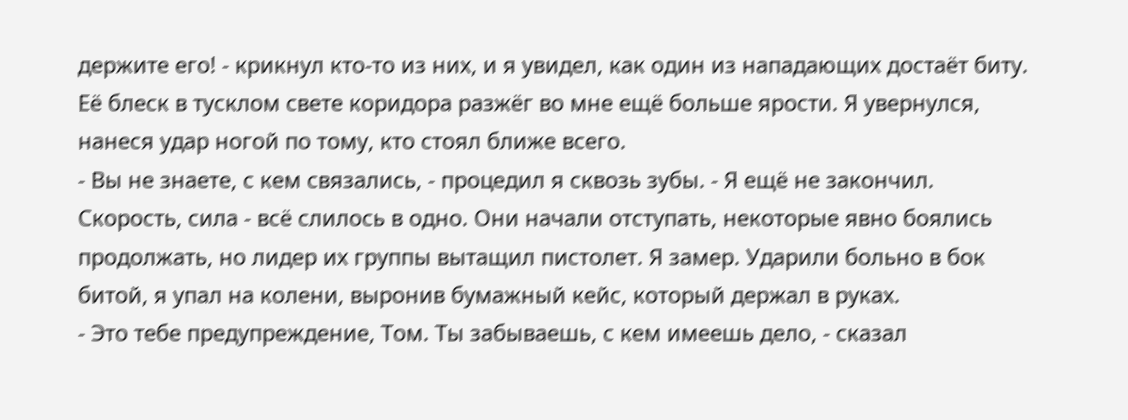держите его! - крикнул кто-то из них, и я увидел, как один из нападающих достаёт биту.
Её блеск в тусклом свете коридора разжёг во мне ещё больше ярости. Я увернулся, нанеся удар ногой по тому, кто стоял ближе всего.
- Вы не знаете, с кем связались, - процедил я сквозь зубы. - Я ещё не закончил.
Скорость, сила - всё слилось в одно. Они начали отступать, некоторые явно боялись продолжать, но лидер их группы вытащил пистолет. Я замер. Ударили больно в бок битой, я упал на колени, выронив бумажный кейс, который держал в руках.
- Это тебе предупреждение, Том. Ты забываешь, с кем имеешь дело, - сказал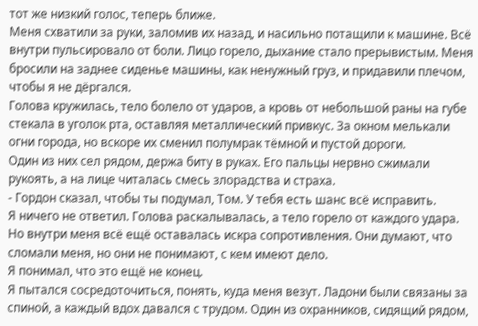тот же низкий голос, теперь ближе.
Меня схватили за руки, заломив их назад, и насильно потащили к машине. Всё внутри пульсировало от боли. Лицо горело, дыхание стало прерывистым. Меня бросили на заднее сиденье машины, как ненужный груз, и придавили плечом, чтобы я не дёргался.
Голова кружилась, тело болело от ударов, а кровь от небольшой раны на губе стекала в уголок рта, оставляя металлический привкус. За окном мелькали огни города, но вскоре их сменил полумрак тёмной и пустой дороги.
Один из них сел рядом, держа биту в руках. Его пальцы нервно сжимали рукоять, а на лице читалась смесь злорадства и страха.
- Гордон сказал, чтобы ты подумал, Том. У тебя есть шанс всё исправить.
Я ничего не ответил. Голова раскалывалась, а тело горело от каждого удара. Но внутри меня всё ещё оставалась искра сопротивления. Они думают, что сломали меня, но они не понимают, с кем имеют дело.
Я понимал, что это ещё не конец.
Я пытался сосредоточиться, понять, куда меня везут. Ладони были связаны за спиной, а каждый вдох давался с трудом. Один из охранников, сидящий рядом,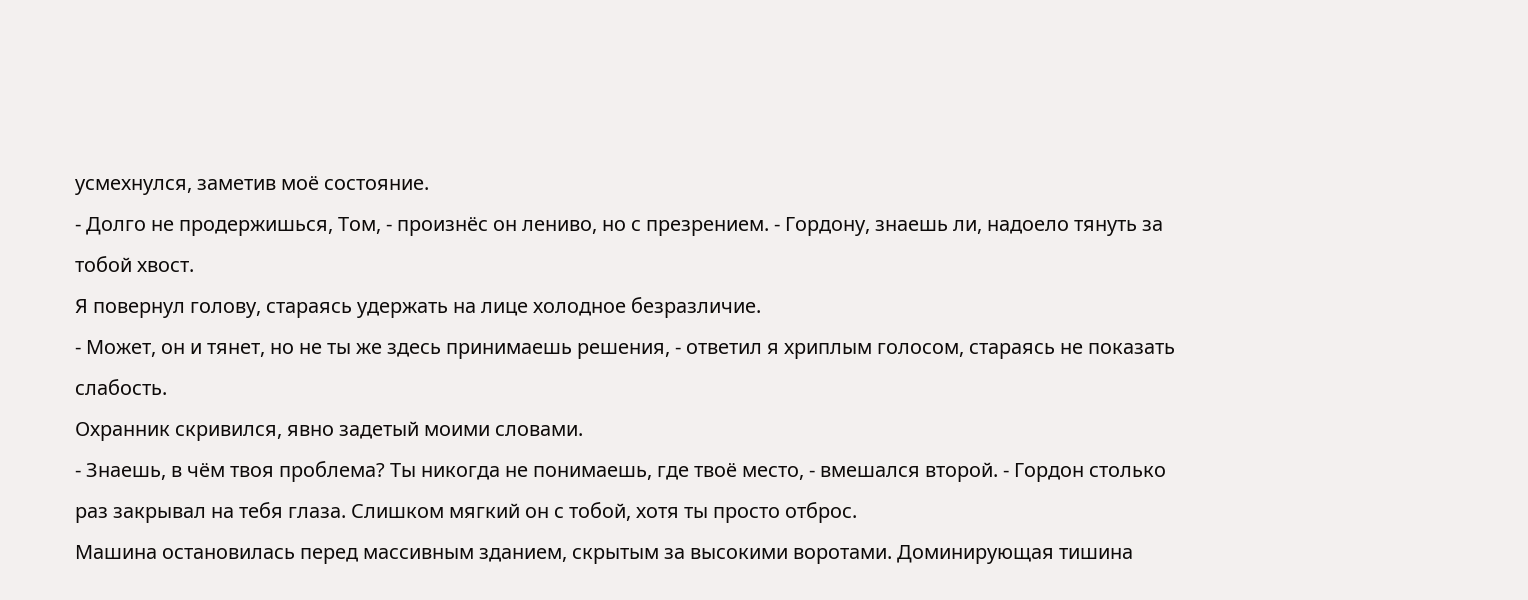усмехнулся, заметив моё состояние.
- Долго не продержишься, Том, - произнёс он лениво, но с презрением. - Гордону, знаешь ли, надоело тянуть за тобой хвост.
Я повернул голову, стараясь удержать на лице холодное безразличие.
- Может, он и тянет, но не ты же здесь принимаешь решения, - ответил я хриплым голосом, стараясь не показать слабость.
Охранник скривился, явно задетый моими словами.
- Знаешь, в чём твоя проблема? Ты никогда не понимаешь, где твоё место, - вмешался второй. - Гордон столько раз закрывал на тебя глаза. Слишком мягкий он с тобой, хотя ты просто отброс.
Машина остановилась перед массивным зданием, скрытым за высокими воротами. Доминирующая тишина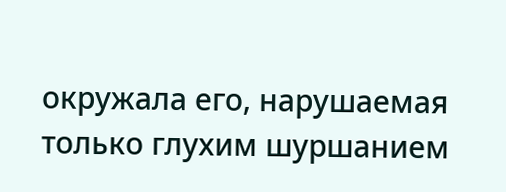окружала его, нарушаемая только глухим шуршанием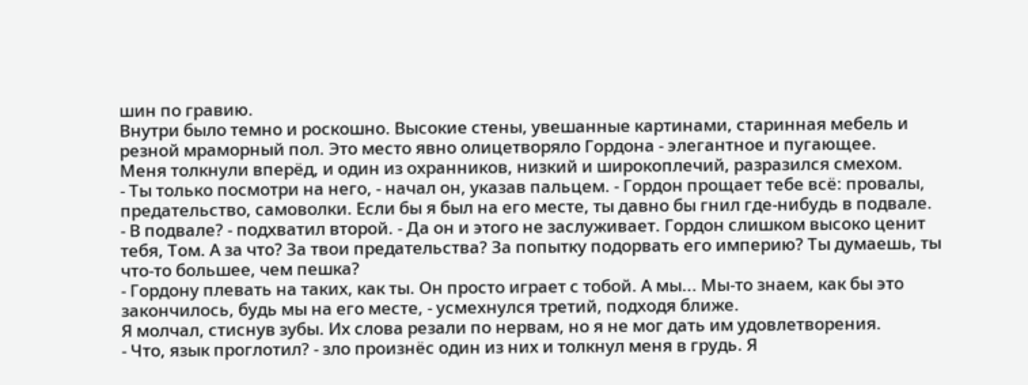шин по гравию.
Внутри было темно и роскошно. Высокие стены, увешанные картинами, старинная мебель и резной мраморный пол. Это место явно олицетворяло Гордона - элегантное и пугающее.
Меня толкнули вперёд, и один из охранников, низкий и широкоплечий, разразился смехом.
- Ты только посмотри на него, - начал он, указав пальцем. - Гордон прощает тебе всё: провалы, предательство, самоволки. Если бы я был на его месте, ты давно бы гнил где-нибудь в подвале.
- В подвале? - подхватил второй. - Да он и этого не заслуживает. Гордон слишком высоко ценит тебя, Том. А за что? За твои предательства? За попытку подорвать его империю? Ты думаешь, ты что-то большее, чем пешка?
- Гордону плевать на таких, как ты. Он просто играет с тобой. А мы... Мы-то знаем, как бы это закончилось, будь мы на его месте, - усмехнулся третий, подходя ближе.
Я молчал, стиснув зубы. Их слова резали по нервам, но я не мог дать им удовлетворения.
- Что, язык проглотил? - зло произнёс один из них и толкнул меня в грудь. Я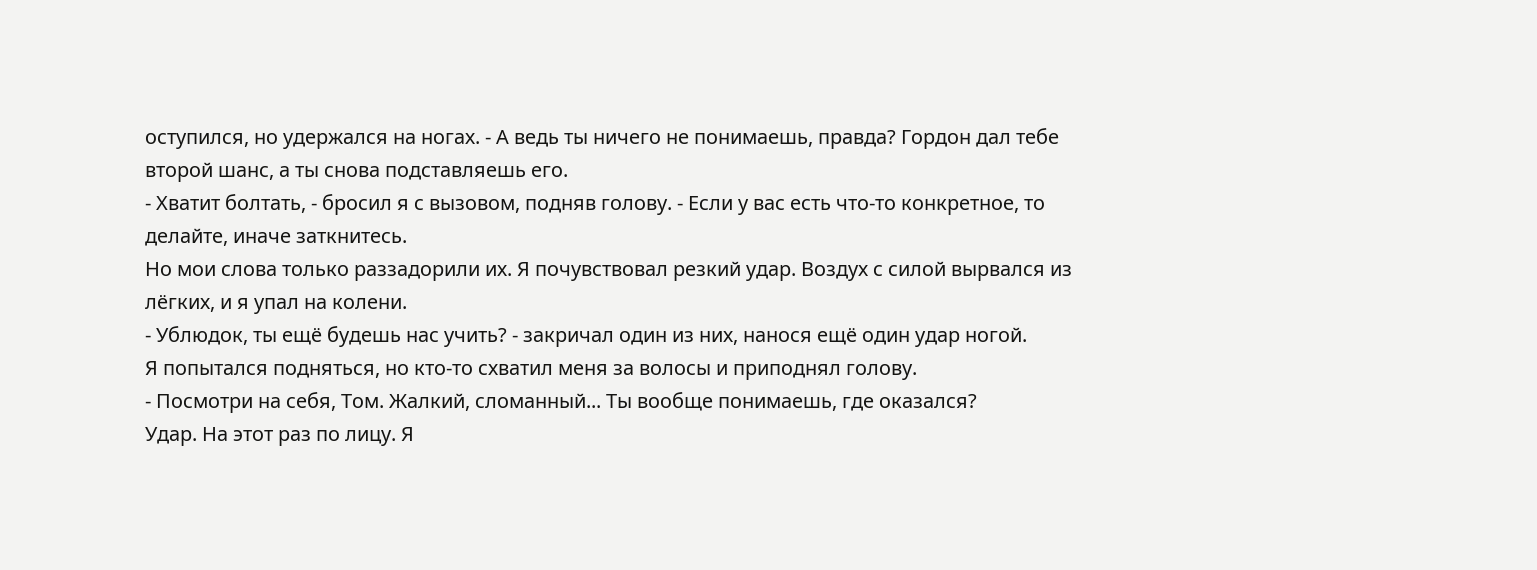оступился, но удержался на ногах. - А ведь ты ничего не понимаешь, правда? Гордон дал тебе второй шанс, а ты снова подставляешь его.
- Хватит болтать, - бросил я с вызовом, подняв голову. - Если у вас есть что-то конкретное, то делайте, иначе заткнитесь.
Но мои слова только раззадорили их. Я почувствовал резкий удар. Воздух с силой вырвался из лёгких, и я упал на колени.
- Ублюдок, ты ещё будешь нас учить? - закричал один из них, нанося ещё один удар ногой.
Я попытался подняться, но кто-то схватил меня за волосы и приподнял голову.
- Посмотри на себя, Том. Жалкий, сломанный... Ты вообще понимаешь, где оказался?
Удар. На этот раз по лицу. Я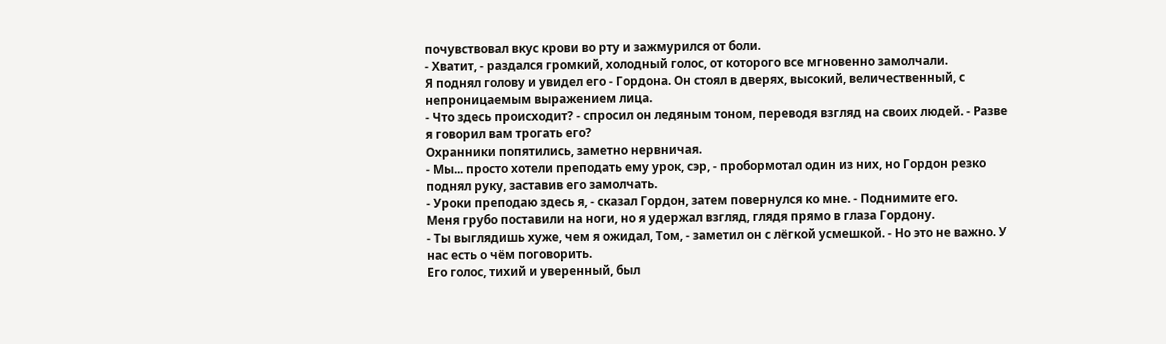почувствовал вкус крови во рту и зажмурился от боли.
- Хватит, - раздался громкий, холодный голос, от которого все мгновенно замолчали.
Я поднял голову и увидел его - Гордона. Он стоял в дверях, высокий, величественный, с непроницаемым выражением лица.
- Что здесь происходит? - спросил он ледяным тоном, переводя взгляд на своих людей. - Разве я говорил вам трогать его?
Охранники попятились, заметно нервничая.
- Мы... просто хотели преподать ему урок, сэр, - пробормотал один из них, но Гордон резко поднял руку, заставив его замолчать.
- Уроки преподаю здесь я, - сказал Гордон, затем повернулся ко мне. - Поднимите его.
Меня грубо поставили на ноги, но я удержал взгляд, глядя прямо в глаза Гордону.
- Ты выглядишь хуже, чем я ожидал, Том, - заметил он с лёгкой усмешкой. - Но это не важно. У нас есть о чём поговорить.
Его голос, тихий и уверенный, был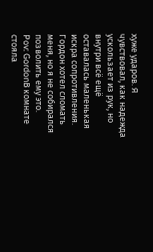хуже ударов. Я чувствовал, как надежда ускользает из рук, но внутри всё ещё оставалась маленькая искра сопротивления. Гордон хотел сломать меня, но я не собирался позволить ему это.
Pov: GordonВ комнате стояла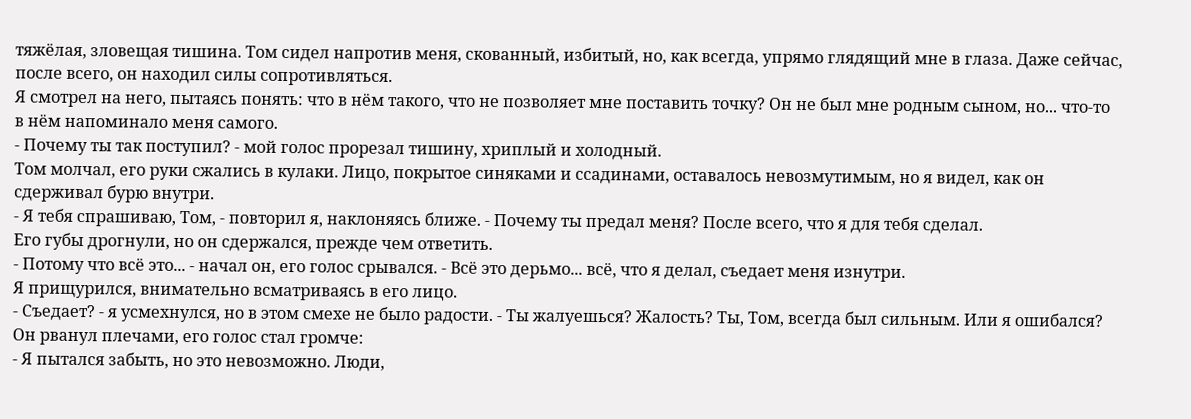тяжёлая, зловещая тишина. Том сидел напротив меня, скованный, избитый, но, как всегда, упрямо глядящий мне в глаза. Даже сейчас, после всего, он находил силы сопротивляться.
Я смотрел на него, пытаясь понять: что в нём такого, что не позволяет мне поставить точку? Он не был мне родным сыном, но... что-то в нём напоминало меня самого.
- Почему ты так поступил? - мой голос прорезал тишину, хриплый и холодный.
Том молчал, его руки сжались в кулаки. Лицо, покрытое синяками и ссадинами, оставалось невозмутимым, но я видел, как он сдерживал бурю внутри.
- Я тебя спрашиваю, Том, - повторил я, наклоняясь ближе. - Почему ты предал меня? После всего, что я для тебя сделал.
Его губы дрогнули, но он сдержался, прежде чем ответить.
- Потому что всё это... - начал он, его голос срывался. - Всё это дерьмо... всё, что я делал, съедает меня изнутри.
Я прищурился, внимательно всматриваясь в его лицо.
- Съедает? - я усмехнулся, но в этом смехе не было радости. - Ты жалуешься? Жалость? Ты, Том, всегда был сильным. Или я ошибался?
Он рванул плечами, его голос стал громче:
- Я пытался забыть, но это невозможно. Люди,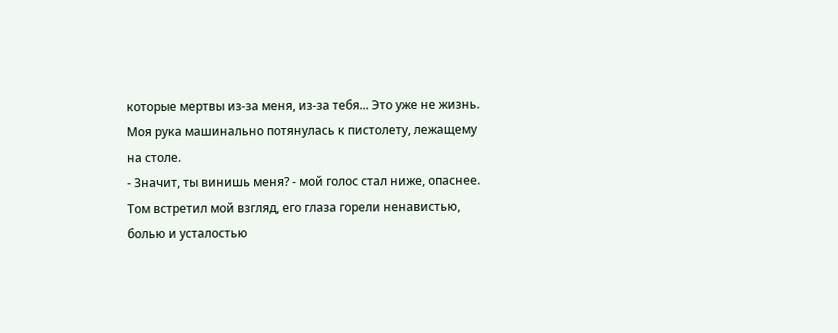которые мертвы из-за меня, из-за тебя... Это уже не жизнь.
Моя рука машинально потянулась к пистолету, лежащему на столе.
- Значит, ты винишь меня? - мой голос стал ниже, опаснее.
Том встретил мой взгляд, его глаза горели ненавистью, болью и усталостью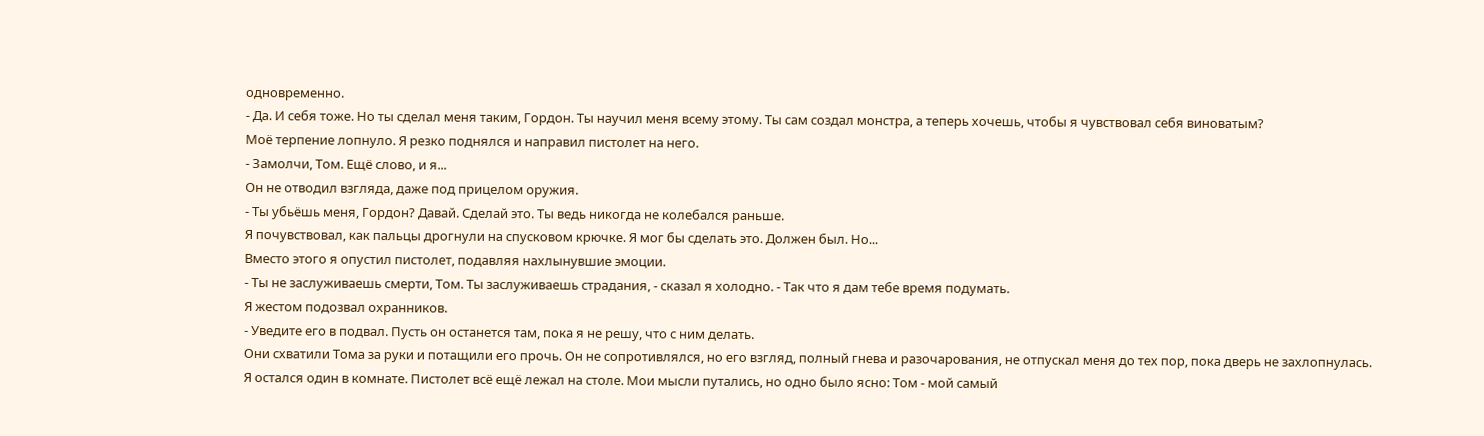одновременно.
- Да. И себя тоже. Но ты сделал меня таким, Гордон. Ты научил меня всему этому. Ты сам создал монстра, а теперь хочешь, чтобы я чувствовал себя виноватым?
Моё терпение лопнуло. Я резко поднялся и направил пистолет на него.
- Замолчи, Том. Ещё слово, и я...
Он не отводил взгляда, даже под прицелом оружия.
- Ты убьёшь меня, Гордон? Давай. Сделай это. Ты ведь никогда не колебался раньше.
Я почувствовал, как пальцы дрогнули на спусковом крючке. Я мог бы сделать это. Должен был. Но...
Вместо этого я опустил пистолет, подавляя нахлынувшие эмоции.
- Ты не заслуживаешь смерти, Том. Ты заслуживаешь страдания, - сказал я холодно. - Так что я дам тебе время подумать.
Я жестом подозвал охранников.
- Уведите его в подвал. Пусть он останется там, пока я не решу, что с ним делать.
Они схватили Тома за руки и потащили его прочь. Он не сопротивлялся, но его взгляд, полный гнева и разочарования, не отпускал меня до тех пор, пока дверь не захлопнулась.
Я остался один в комнате. Пистолет всё ещё лежал на столе. Мои мысли путались, но одно было ясно: Том - мой самый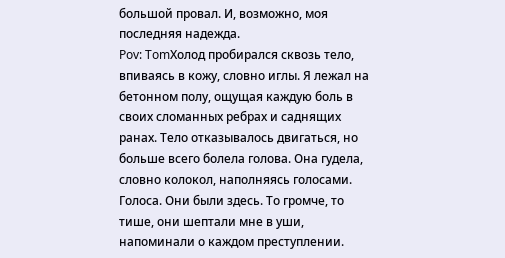большой провал. И, возможно, моя последняя надежда.
Pov: TomХолод пробирался сквозь тело, впиваясь в кожу, словно иглы. Я лежал на бетонном полу, ощущая каждую боль в своих сломанных ребрах и саднящих ранах. Тело отказывалось двигаться, но больше всего болела голова. Она гудела, словно колокол, наполняясь голосами.
Голоса. Они были здесь. То громче, то тише, они шептали мне в уши, напоминали о каждом преступлении.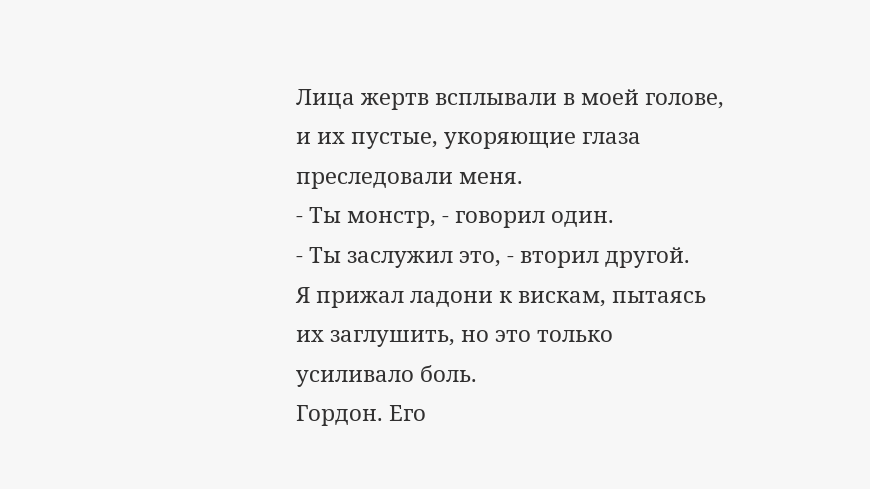Лица жертв всплывали в моей голове, и их пустые, укоряющие глаза преследовали меня.
- Ты монстр, - говорил один.
- Ты заслужил это, - вторил другой.
Я прижал ладони к вискам, пытаясь их заглушить, но это только усиливало боль.
Гордон. Его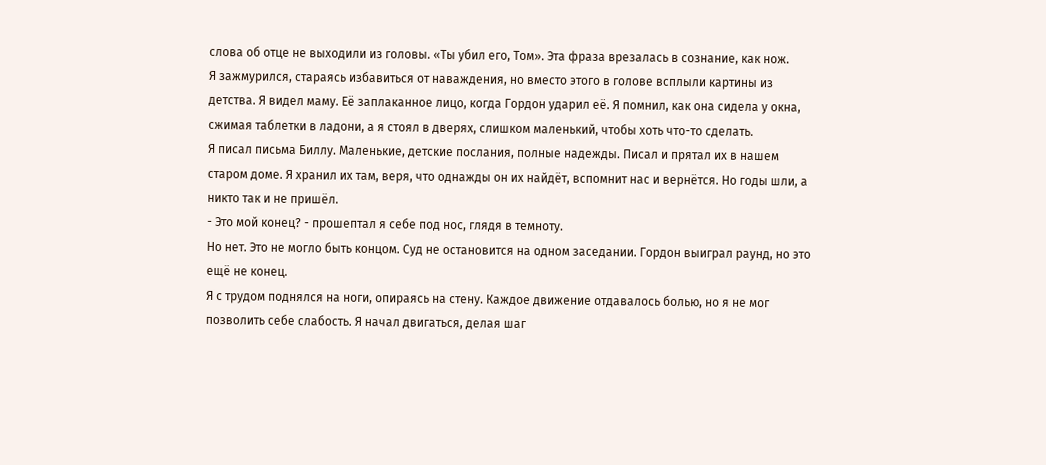слова об отце не выходили из головы. «Ты убил его, Том». Эта фраза врезалась в сознание, как нож.
Я зажмурился, стараясь избавиться от наваждения, но вместо этого в голове всплыли картины из детства. Я видел маму. Её заплаканное лицо, когда Гордон ударил её. Я помнил, как она сидела у окна, сжимая таблетки в ладони, а я стоял в дверях, слишком маленький, чтобы хоть что-то сделать.
Я писал письма Биллу. Маленькие, детские послания, полные надежды. Писал и прятал их в нашем старом доме. Я хранил их там, веря, что однажды он их найдёт, вспомнит нас и вернётся. Но годы шли, а никто так и не пришёл.
- Это мой конец? - прошептал я себе под нос, глядя в темноту.
Но нет. Это не могло быть концом. Суд не остановится на одном заседании. Гордон выиграл раунд, но это ещё не конец.
Я с трудом поднялся на ноги, опираясь на стену. Каждое движение отдавалось болью, но я не мог позволить себе слабость. Я начал двигаться, делая шаг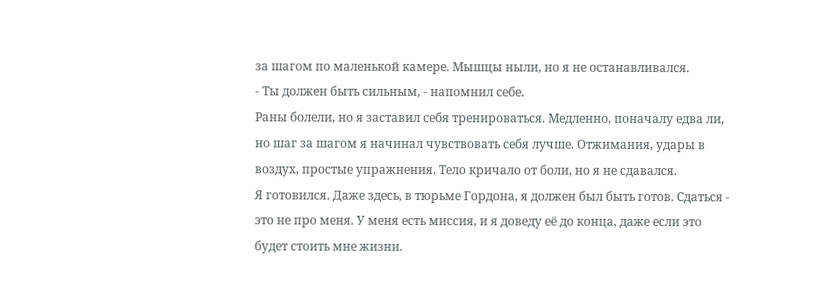за шагом по маленькой камере. Мышцы ныли, но я не останавливался.
- Ты должен быть сильным, - напомнил себе.
Раны болели, но я заставил себя тренироваться. Медленно, поначалу едва ли, но шаг за шагом я начинал чувствовать себя лучше. Отжимания, удары в воздух, простые упражнения. Тело кричало от боли, но я не сдавался.
Я готовился. Даже здесь, в тюрьме Гордона, я должен был быть готов. Сдаться - это не про меня. У меня есть миссия, и я доведу её до конца, даже если это будет стоить мне жизни.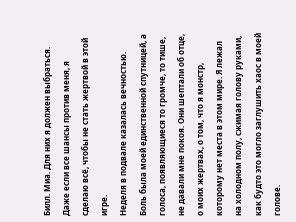Билл. Миа. Для них я должен выбраться. Даже если все шансы против меня, я сделаю всё, чтобы не стать жертвой в этой игре.
Неделя в подвале казалась вечностью. Боль была моей единственной спутницей, а голоса, появляющиеся то громче, то тише, не давали мне покоя. Они шептали об отце, о моих жертвах, о том, что я монстр, которому нет места в этом мире. Я лежал на холодном полу, сжимая голову руками, как будто это могло заглушить хаос в моей голове.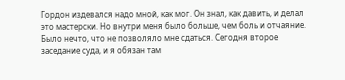Гордон издевался надо мной, как мог. Он знал, как давить, и делал это мастерски. Но внутри меня было больше, чем боль и отчаяние. Было нечто, что не позволяло мне сдаться. Сегодня второе заседание суда, и я обязан там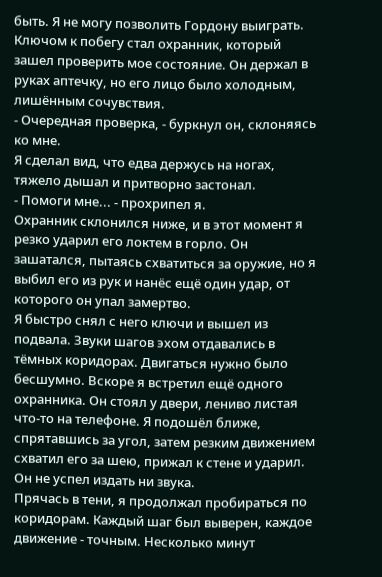быть. Я не могу позволить Гордону выиграть.
Ключом к побегу стал охранник, который зашел проверить мое состояние. Он держал в руках аптечку, но его лицо было холодным, лишённым сочувствия.
- Очередная проверка, - буркнул он, склоняясь ко мне.
Я сделал вид, что едва держусь на ногах, тяжело дышал и притворно застонал.
- Помоги мне... - прохрипел я.
Охранник склонился ниже, и в этот момент я резко ударил его локтем в горло. Он зашатался, пытаясь схватиться за оружие, но я выбил его из рук и нанёс ещё один удар, от которого он упал замертво.
Я быстро снял с него ключи и вышел из подвала. Звуки шагов эхом отдавались в тёмных коридорах. Двигаться нужно было бесшумно. Вскоре я встретил ещё одного охранника. Он стоял у двери, лениво листая что-то на телефоне. Я подошёл ближе, спрятавшись за угол, затем резким движением схватил его за шею, прижал к стене и ударил. Он не успел издать ни звука.
Прячась в тени, я продолжал пробираться по коридорам. Каждый шаг был выверен, каждое движение - точным. Несколько минут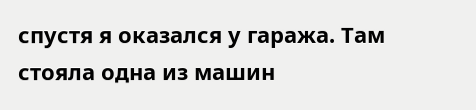спустя я оказался у гаража. Там стояла одна из машин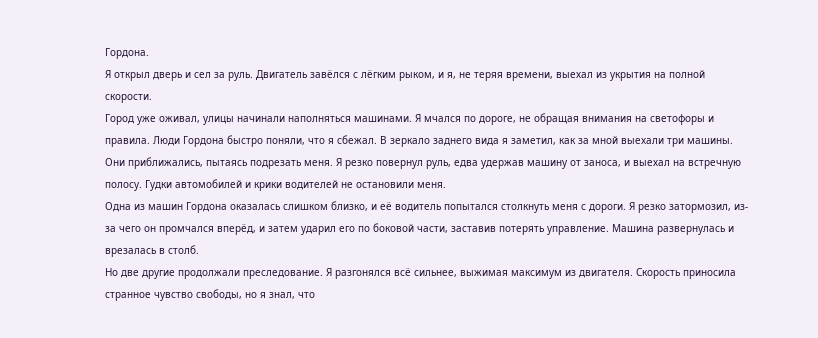Гордона.
Я открыл дверь и сел за руль. Двигатель завёлся с лёгким рыком, и я, не теряя времени, выехал из укрытия на полной скорости.
Город уже оживал, улицы начинали наполняться машинами. Я мчался по дороге, не обращая внимания на светофоры и правила. Люди Гордона быстро поняли, что я сбежал. В зеркало заднего вида я заметил, как за мной выехали три машины.
Они приближались, пытаясь подрезать меня. Я резко повернул руль, едва удержав машину от заноса, и выехал на встречную полосу. Гудки автомобилей и крики водителей не остановили меня.
Одна из машин Гордона оказалась слишком близко, и её водитель попытался столкнуть меня с дороги. Я резко затормозил, из-за чего он промчался вперёд, и затем ударил его по боковой части, заставив потерять управление. Машина развернулась и врезалась в столб.
Но две другие продолжали преследование. Я разгонялся всё сильнее, выжимая максимум из двигателя. Скорость приносила странное чувство свободы, но я знал, что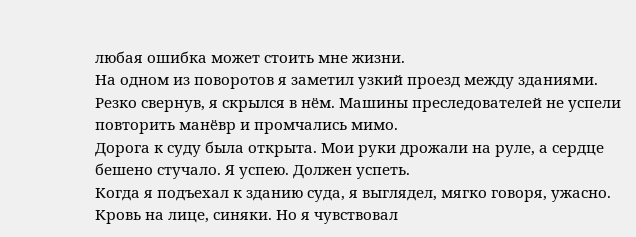любая ошибка может стоить мне жизни.
На одном из поворотов я заметил узкий проезд между зданиями. Резко свернув, я скрылся в нём. Машины преследователей не успели повторить манёвр и промчались мимо.
Дорога к суду была открыта. Мои руки дрожали на руле, а сердце бешено стучало. Я успею. Должен успеть.
Когда я подъехал к зданию суда, я выглядел, мягко говоря, ужасно. Кровь на лице, синяки. Но я чувствовал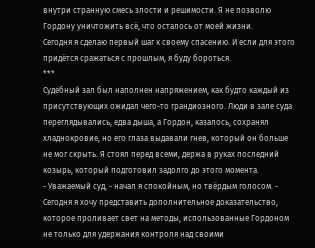внутри странную смесь злости и решимости. Я не позволю Гордону уничтожить всё, что осталось от моей жизни.
Сегодня я сделаю первый шаг к своему спасению. И если для этого придётся сражаться с прошлым, я буду бороться.
***
Судебный зал был наполнен напряжением, как будто каждый из присутствующих ожидал чего-то грандиозного. Люди в зале суда переглядывались, едва дыша, а Гордон, казалось, сохранял хладнокровие, но его глаза выдавали гнев, который он больше не мог скрыть. Я стоял перед всеми, держа в руках последний козырь, который подготовил задолго до этого момента.
- Уважаемый суд, - начал я спокойным, но твёрдым голосом. - Сегодня я хочу представить дополнительное доказательство, которое проливает свет на методы, использованные Гордоном не только для удержания контроля над своими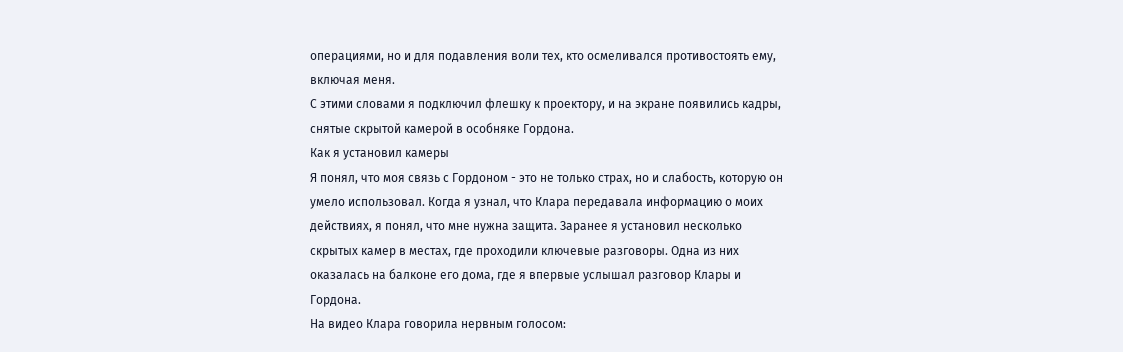операциями, но и для подавления воли тех, кто осмеливался противостоять ему, включая меня.
С этими словами я подключил флешку к проектору, и на экране появились кадры, снятые скрытой камерой в особняке Гордона.
Как я установил камеры
Я понял, что моя связь с Гордоном - это не только страх, но и слабость, которую он умело использовал. Когда я узнал, что Клара передавала информацию о моих действиях, я понял, что мне нужна защита. Заранее я установил несколько скрытых камер в местах, где проходили ключевые разговоры. Одна из них оказалась на балконе его дома, где я впервые услышал разговор Клары и Гордона.
На видео Клара говорила нервным голосом: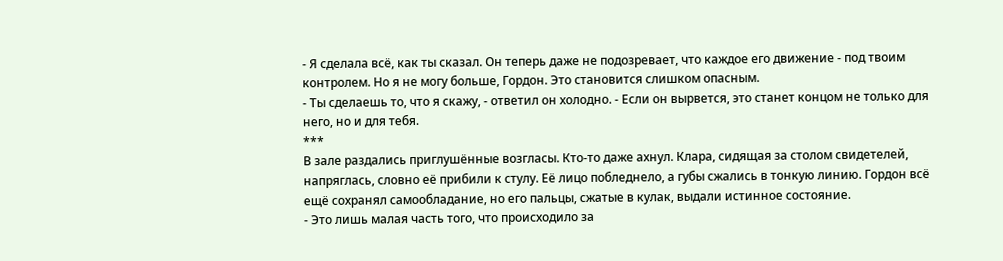- Я сделала всё, как ты сказал. Он теперь даже не подозревает, что каждое его движение - под твоим контролем. Но я не могу больше, Гордон. Это становится слишком опасным.
- Ты сделаешь то, что я скажу, - ответил он холодно. - Если он вырвется, это станет концом не только для него, но и для тебя.
***
В зале раздались приглушённые возгласы. Кто-то даже ахнул. Клара, сидящая за столом свидетелей, напряглась, словно её прибили к стулу. Её лицо побледнело, а губы сжались в тонкую линию. Гордон всё ещё сохранял самообладание, но его пальцы, сжатые в кулак, выдали истинное состояние.
- Это лишь малая часть того, что происходило за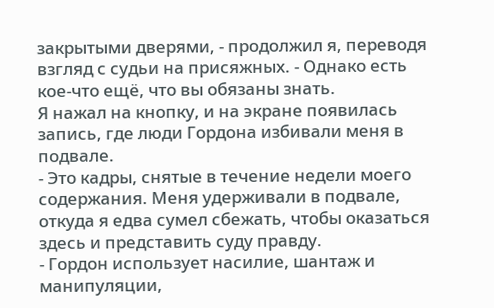закрытыми дверями, - продолжил я, переводя взгляд с судьи на присяжных. - Однако есть кое-что ещё, что вы обязаны знать.
Я нажал на кнопку, и на экране появилась запись, где люди Гордона избивали меня в подвале.
- Это кадры, снятые в течение недели моего содержания. Меня удерживали в подвале, откуда я едва сумел сбежать, чтобы оказаться здесь и представить суду правду.
- Гордон использует насилие, шантаж и манипуляции,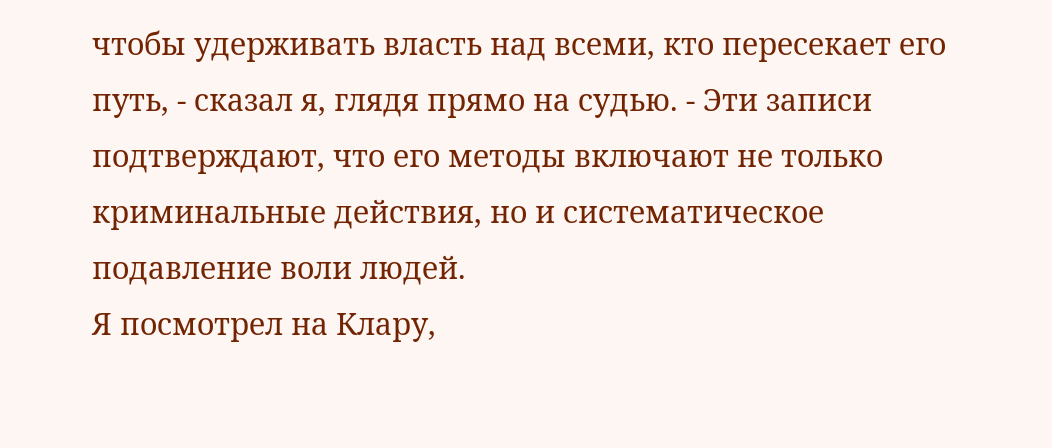чтобы удерживать власть над всеми, кто пересекает его путь, - сказал я, глядя прямо на судью. - Эти записи подтверждают, что его методы включают не только криминальные действия, но и систематическое подавление воли людей.
Я посмотрел на Клару,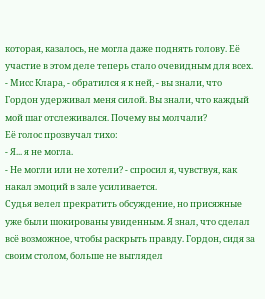которая, казалось, не могла даже поднять голову. Её участие в этом деле теперь стало очевидным для всех.
- Мисс Клара, - обратился я к ней, - вы знали, что Гордон удерживал меня силой. Вы знали, что каждый мой шаг отслеживался. Почему вы молчали?
Её голос прозвучал тихо:
- Я... я не могла.
- Не могли или не хотели? - спросил я, чувствуя, как накал эмоций в зале усиливается.
Судья велел прекратить обсуждение, но присяжные уже были шокированы увиденным. Я знал, что сделал всё возможное, чтобы раскрыть правду. Гордон, сидя за своим столом, больше не выглядел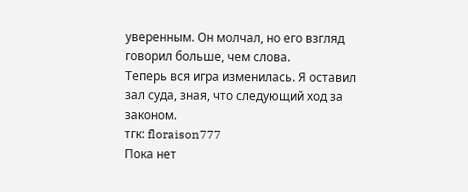уверенным. Он молчал, но его взгляд говорил больше, чем слова.
Теперь вся игра изменилась. Я оставил зал суда, зная, что следующий ход за законом.
тгк: floraison777
Пока нет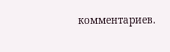комментариев.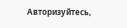Авторизуйтесь,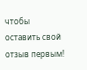чтобы оставить свой отзыв первым!